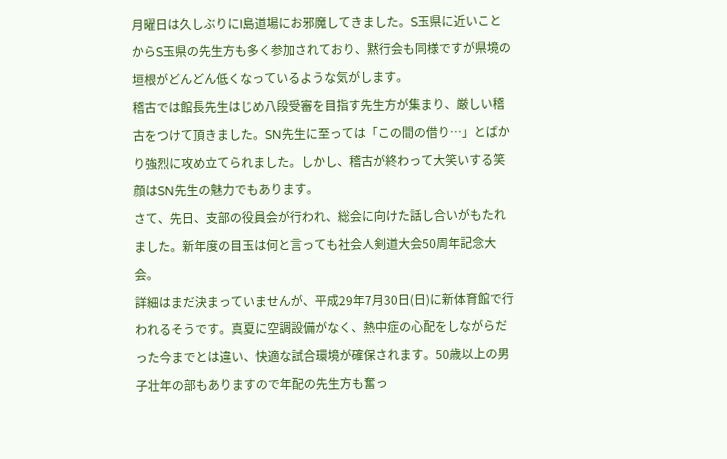月曜日は久しぶりにI島道場にお邪魔してきました。S玉県に近いことからS玉県の先生方も多く参加されており、黙行会も同様ですが県境の垣根がどんどん低くなっているような気がします。
稽古では館長先生はじめ八段受審を目指す先生方が集まり、厳しい稽古をつけて頂きました。SN先生に至っては「この間の借り…」とばかり強烈に攻め立てられました。しかし、稽古が終わって大笑いする笑顔はSN先生の魅力でもあります。
さて、先日、支部の役員会が行われ、総会に向けた話し合いがもたれました。新年度の目玉は何と言っても社会人剣道大会50周年記念大会。
詳細はまだ決まっていませんが、平成29年7月30日(日)に新体育館で行われるそうです。真夏に空調設備がなく、熱中症の心配をしながらだった今までとは違い、快適な試合環境が確保されます。50歳以上の男子壮年の部もありますので年配の先生方も奮っ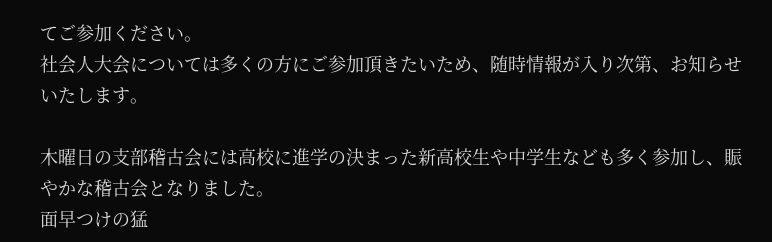てご参加ください。
社会人大会については多くの方にご参加頂きたいため、随時情報が入り次第、お知らせいたします。

木曜日の支部稽古会には高校に進学の決まった新高校生や中学生なども多く参加し、賑やかな稽古会となりました。
面早つけの猛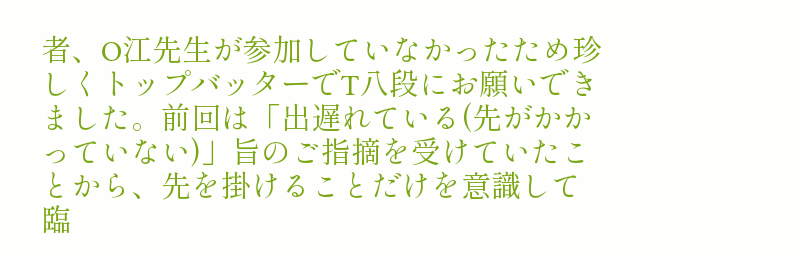者、O江先生が参加していなかったため珍しくトップバッターでT八段にお願いできました。前回は「出遅れている(先がかかっていない)」旨のご指摘を受けていたことから、先を掛けることだけを意識して臨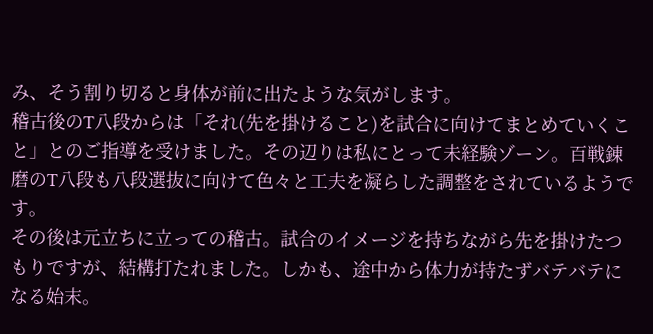み、そう割り切ると身体が前に出たような気がします。
稽古後のT八段からは「それ(先を掛けること)を試合に向けてまとめていくこと」とのご指導を受けました。その辺りは私にとって未経験ゾーン。百戦錬磨のT八段も八段選抜に向けて色々と工夫を凝らした調整をされているようです。
その後は元立ちに立っての稽古。試合のイメージを持ちながら先を掛けたつもりですが、結構打たれました。しかも、途中から体力が持たずバテバテになる始末。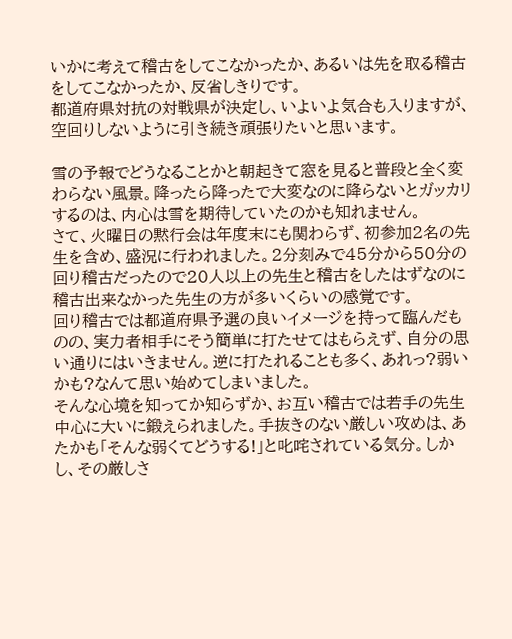いかに考えて稽古をしてこなかったか、あるいは先を取る稽古をしてこなかったか、反省しきりです。
都道府県対抗の対戦県が決定し、いよいよ気合も入りますが、空回りしないように引き続き頑張りたいと思います。

雪の予報でどうなることかと朝起きて窓を見ると普段と全く変わらない風景。降ったら降ったで大変なのに降らないとガッカリするのは、内心は雪を期待していたのかも知れません。
さて、火曜日の黙行会は年度末にも関わらず、初参加2名の先生を含め、盛況に行われました。2分刻みで45分から50分の回り稽古だったので20人以上の先生と稽古をしたはずなのに稽古出来なかった先生の方が多いくらいの感覚です。
回り稽古では都道府県予選の良いイメージを持って臨んだものの、実力者相手にそう簡単に打たせてはもらえず、自分の思い通りにはいきません。逆に打たれることも多く、あれっ?弱いかも?なんて思い始めてしまいました。
そんな心境を知ってか知らずか、お互い稽古では若手の先生中心に大いに鍛えられました。手抜きのない厳しい攻めは、あたかも「そんな弱くてどうする!」と叱咤されている気分。しかし、その厳しさ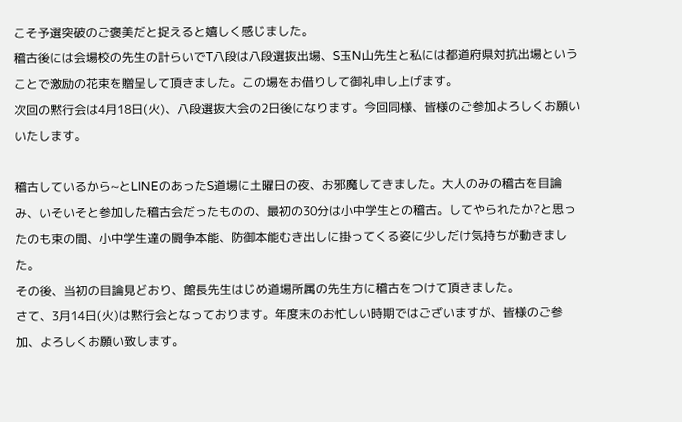こそ予選突破のご褒美だと捉えると嬉しく感じました。
稽古後には会場校の先生の計らいでT八段は八段選抜出場、S玉N山先生と私には都道府県対抗出場ということで激励の花束を贈呈して頂きました。この場をお借りして御礼申し上げます。
次回の黙行会は4月18日(火)、八段選抜大会の2日後になります。今回同様、皆様のご参加よろしくお願いいたします。

稽古しているから~とLINEのあったS道場に土曜日の夜、お邪魔してきました。大人のみの稽古を目論み、いそいそと参加した稽古会だったものの、最初の30分は小中学生との稽古。してやられたか?と思ったのも束の間、小中学生達の闘争本能、防御本能むき出しに掛ってくる姿に少しだけ気持ちが動きました。
その後、当初の目論見どおり、館長先生はじめ道場所属の先生方に稽古をつけて頂きました。
さて、3月14日(火)は黙行会となっております。年度末のお忙しい時期ではございますが、皆様のご参加、よろしくお願い致します。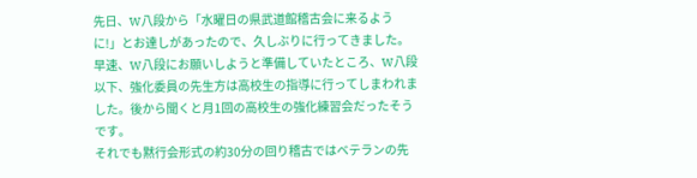先日、W八段から「水曜日の県武道館稽古会に来るように!」とお達しがあったので、久しぶりに行ってきました。早速、W八段にお願いしようと準備していたところ、W八段以下、強化委員の先生方は高校生の指導に行ってしまわれました。後から聞くと月1回の高校生の強化練習会だったそうです。
それでも黙行会形式の約30分の回り稽古ではベテランの先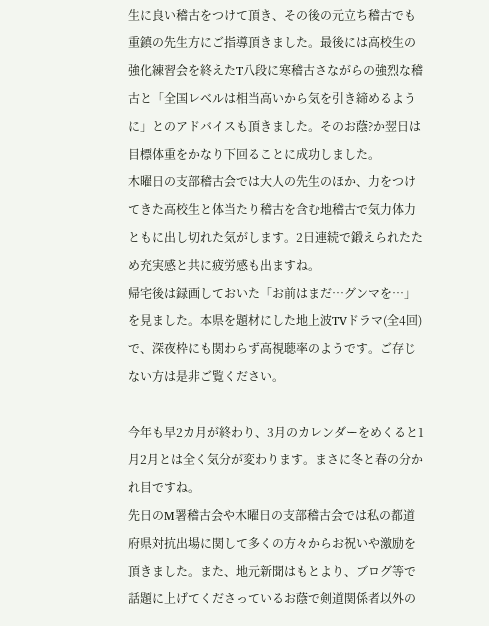生に良い稽古をつけて頂き、その後の元立ち稽古でも重鎮の先生方にご指導頂きました。最後には高校生の強化練習会を終えたT八段に寒稽古さながらの強烈な稽古と「全国レベルは相当高いから気を引き締めるように」とのアドバイスも頂きました。そのお蔭?か翌日は目標体重をかなり下回ることに成功しました。
木曜日の支部稽古会では大人の先生のほか、力をつけてきた高校生と体当たり稽古を含む地稽古で気力体力ともに出し切れた気がします。2日連続で鍛えられたため充実感と共に疲労感も出ますね。
帰宅後は録画しておいた「お前はまだ…グンマを…」を見ました。本県を題材にした地上波TVドラマ(全4回)で、深夜枠にも関わらず高視聴率のようです。ご存じない方は是非ご覧ください。

今年も早2カ月が終わり、3月のカレンダーをめくると1月2月とは全く気分が変わります。まさに冬と春の分かれ目ですね。
先日のM署稽古会や木曜日の支部稽古会では私の都道府県対抗出場に関して多くの方々からお祝いや激励を頂きました。また、地元新聞はもとより、ブログ等で話題に上げてくださっているお蔭で剣道関係者以外の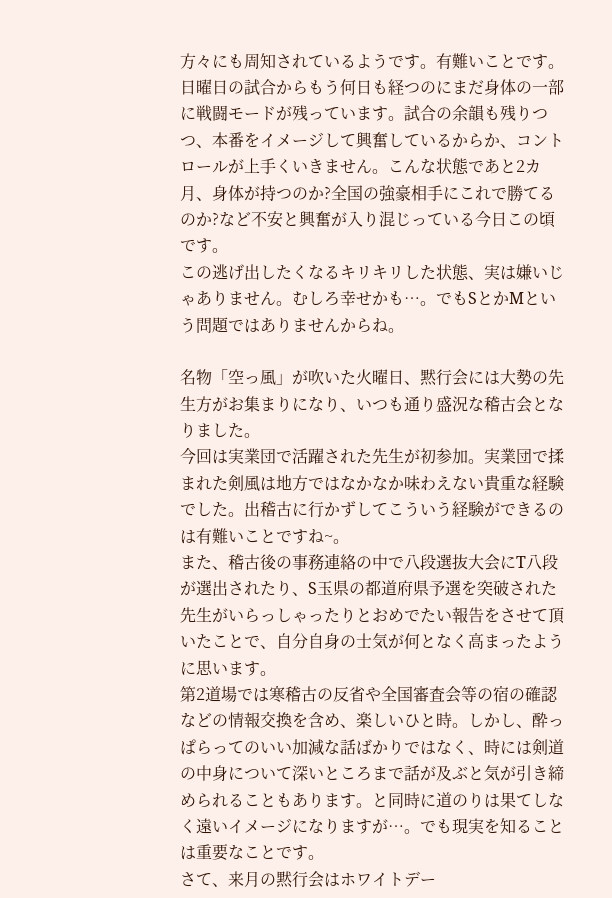方々にも周知されているようです。有難いことです。
日曜日の試合からもう何日も経つのにまだ身体の一部に戦闘モードが残っています。試合の余韻も残りつつ、本番をイメージして興奮しているからか、コントロールが上手くいきません。こんな状態であと2カ月、身体が持つのか?全国の強豪相手にこれで勝てるのか?など不安と興奮が入り混じっている今日この頃です。
この逃げ出したくなるキリキリした状態、実は嫌いじゃありません。むしろ幸せかも…。でもSとかMという問題ではありませんからね。

名物「空っ風」が吹いた火曜日、黙行会には大勢の先生方がお集まりになり、いつも通り盛況な稽古会となりました。
今回は実業団で活躍された先生が初参加。実業団で揉まれた剣風は地方ではなかなか味わえない貴重な経験でした。出稽古に行かずしてこういう経験ができるのは有難いことですね~。
また、稽古後の事務連絡の中で八段選抜大会にT八段が選出されたり、S玉県の都道府県予選を突破された先生がいらっしゃったりとおめでたい報告をさせて頂いたことで、自分自身の士気が何となく高まったように思います。
第2道場では寒稽古の反省や全国審査会等の宿の確認などの情報交換を含め、楽しいひと時。しかし、酔っぱらってのいい加減な話ばかりではなく、時には剣道の中身について深いところまで話が及ぶと気が引き締められることもあります。と同時に道のりは果てしなく遠いイメージになりますが…。でも現実を知ることは重要なことです。
さて、来月の黙行会はホワイトデー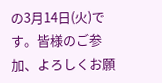の3月14日(火)です。皆様のご参加、よろしくお願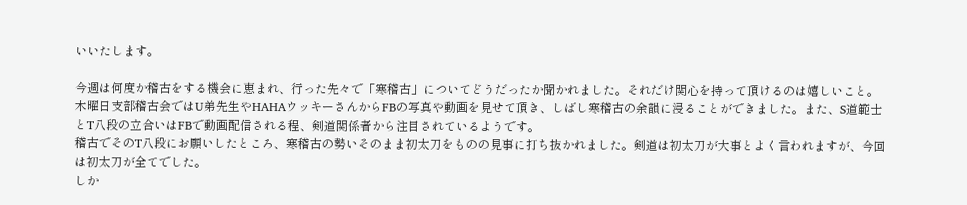いいたします。

今週は何度か稽古をする機会に恵まれ、行った先々で「寒稽古」についてどうだったか聞かれました。それだけ関心を持って頂けるのは嬉しいこと。
木曜日支部稽古会ではU弟先生やHAHAウッキーさんからFBの写真や動画を見せて頂き、しばし寒稽古の余韻に浸ることができました。また、S道範士とT八段の立合いはFBで動画配信される程、剣道関係者から注目されているようです。
稽古でそのT八段にお願いしたところ、寒稽古の勢いそのまま初太刀をものの見事に打ち抜かれました。剣道は初太刀が大事とよく言われますが、今回は初太刀が全てでした。
しか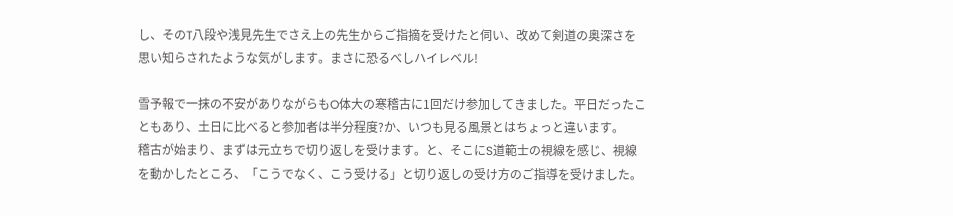し、そのT八段や浅見先生でさえ上の先生からご指摘を受けたと伺い、改めて剣道の奥深さを思い知らされたような気がします。まさに恐るべしハイレベル!

雪予報で一抹の不安がありながらもO体大の寒稽古に1回だけ参加してきました。平日だったこともあり、土日に比べると参加者は半分程度?か、いつも見る風景とはちょっと違います。
稽古が始まり、まずは元立ちで切り返しを受けます。と、そこにS道範士の視線を感じ、視線を動かしたところ、「こうでなく、こう受ける」と切り返しの受け方のご指導を受けました。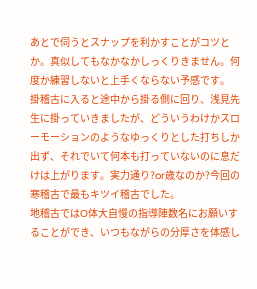あとで伺うとスナップを利かすことがコツとか。真似してもなかなかしっくりきません。何度か練習しないと上手くならない予感です。
掛稽古に入ると途中から掛る側に回り、浅見先生に掛っていきましたが、どういうわけかスローモーションのようなゆっくりとした打ちしか出ず、それでいて何本も打っていないのに息だけは上がります。実力通り?or歳なのか?今回の寒稽古で最もキツイ稽古でした。
地稽古ではO体大自慢の指導陣数名にお願いすることができ、いつもながらの分厚さを体感し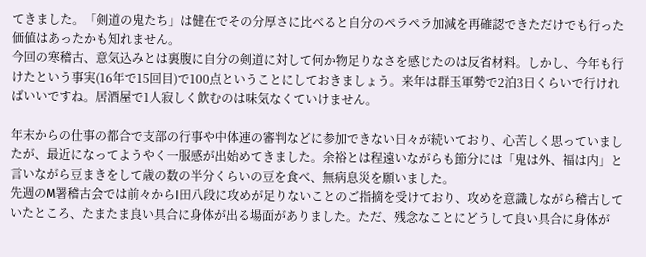てきました。「剣道の鬼たち」は健在でその分厚さに比べると自分のペラペラ加減を再確認できただけでも行った価値はあったかも知れません。
今回の寒稽古、意気込みとは裏腹に自分の剣道に対して何か物足りなさを感じたのは反省材料。しかし、今年も行けたという事実(16年で15回目)で100点ということにしておきましょう。来年は群玉軍勢で2泊3日くらいで行ければいいですね。居酒屋で1人寂しく飲むのは味気なくていけません。

年末からの仕事の都合で支部の行事や中体連の審判などに参加できない日々が続いており、心苦しく思っていましたが、最近になってようやく一服感が出始めてきました。余裕とは程遠いながらも節分には「鬼は外、福は内」と言いながら豆まきをして歳の数の半分くらいの豆を食べ、無病息災を願いました。
先週のM署稽古会では前々からI田八段に攻めが足りないことのご指摘を受けており、攻めを意識しながら稽古していたところ、たまたま良い具合に身体が出る場面がありました。ただ、残念なことにどうして良い具合に身体が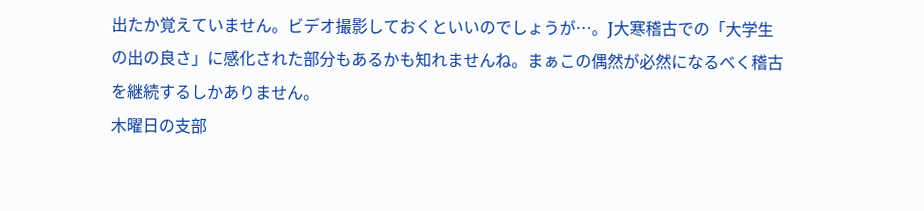出たか覚えていません。ビデオ撮影しておくといいのでしょうが…。J大寒稽古での「大学生の出の良さ」に感化された部分もあるかも知れませんね。まぁこの偶然が必然になるべく稽古を継続するしかありません。
木曜日の支部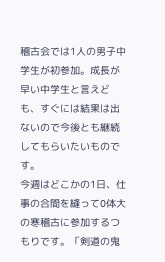稽古会では1人の男子中学生が初参加。成長が早い中学生と言えども、すぐには結果は出ないので今後とも継続してもらいたいものです。
今週はどこかの1日、仕事の合間を縫ってO体大の寒稽古に参加するつもりです。「剣道の鬼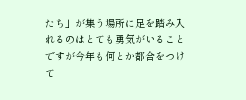たち」が集う場所に足を踏み入れるのはとても勇気がいることですが今年も何とか都合をつけて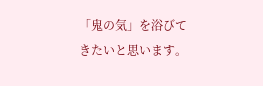「鬼の気」を浴びてきたいと思います。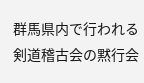群馬県内で行われる剣道稽古会の黙行会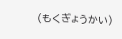(もくぎょうかい)